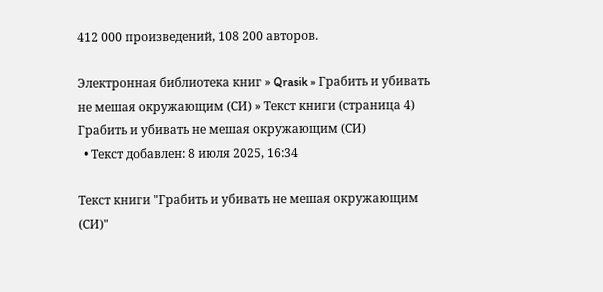412 000 произведений, 108 200 авторов.

Электронная библиотека книг » Qrasik » Грабить и убивать не мешая окружающим (СИ) » Текст книги (страница 4)
Грабить и убивать не мешая окружающим (СИ)
  • Текст добавлен: 8 июля 2025, 16:34

Текст книги "Грабить и убивать не мешая окружающим (СИ)"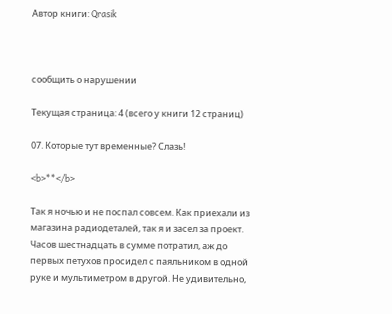Автор книги: Qrasik



сообщить о нарушении

Текущая страница: 4 (всего у книги 12 страниц)

07. Которые тут временные? Слазь!

<b>**</b>

Так я ночью и не поспал совсем. Как приехали из магазина радиодеталей, так я и засел за проект. Часов шестнадцать в сумме потратил, аж до первых петухов просидел с паяльником в одной руке и мультиметром в другой. Не удивительно,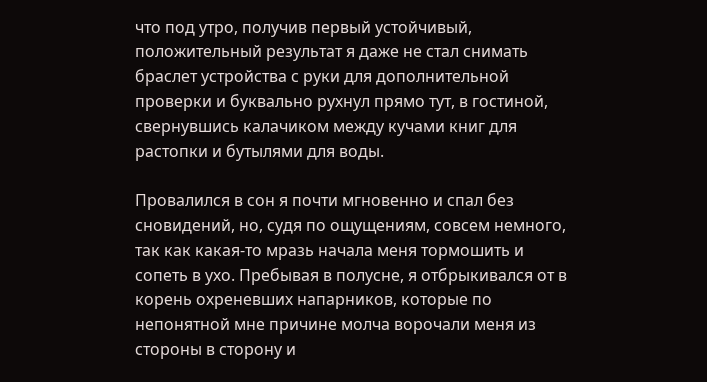что под утро, получив первый устойчивый, положительный результат я даже не стал снимать браслет устройства с руки для дополнительной проверки и буквально рухнул прямо тут, в гостиной, свернувшись калачиком между кучами книг для растопки и бутылями для воды.

Провалился в сон я почти мгновенно и спал без сновидений, но, судя по ощущениям, совсем немного, так как какая-то мразь начала меня тормошить и сопеть в ухо. Пребывая в полусне, я отбрыкивался от в корень охреневших напарников, которые по непонятной мне причине молча ворочали меня из стороны в сторону и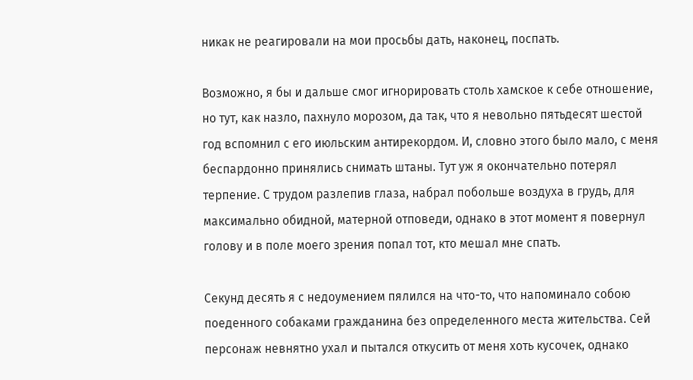никак не реагировали на мои просьбы дать, наконец, поспать.

Возможно, я бы и дальше смог игнорировать столь хамское к себе отношение, но тут, как назло, пахнуло морозом, да так, что я невольно пятьдесят шестой год вспомнил с его июльским антирекордом. И, словно этого было мало, с меня беспардонно принялись снимать штаны. Тут уж я окончательно потерял терпение. С трудом разлепив глаза, набрал побольше воздуха в грудь, для максимально обидной, матерной отповеди, однако в этот момент я повернул голову и в поле моего зрения попал тот, кто мешал мне спать.

Секунд десять я с недоумением пялился на что-то, что напоминало собою поеденного собаками гражданина без определенного места жительства. Сей персонаж невнятно ухал и пытался откусить от меня хоть кусочек, однако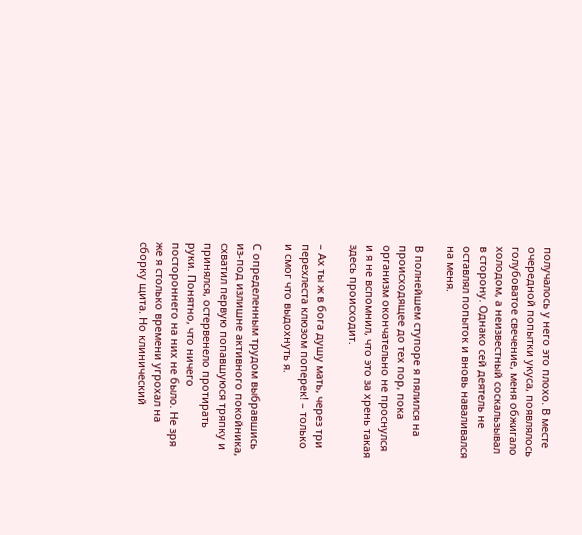получалось у него это плохо. В месте очередной попытки укуса, появлялось голубоватое свечение, меня обжигало холодом, а неизвестный соскальзывал в сторону. Однако сей деятель не оставлял попыток и вновь наваливался на меня.

В полнейшем ступоре я пялился на происходящее до тех пор, пока организм окончательно не проснулся и я не вспомнил, что это за хрень такая здесь происходит.

– Ах ты ж в бога душу мать, через три перехлеста клюзом поперек! – только и смог что выдохнуть я.

С определенным трудом выбравшись из-под излишне активного покойника, схватил первую попавшуюся тряпку и принялся, остервенело протирать руки. Понятно, что ничего постороннего на них не было. Не зря же я столько времени угрохал на сборку щита. Но клинический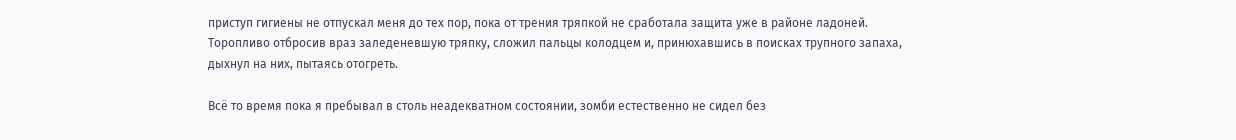приступ гигиены не отпускал меня до тех пор, пока от трения тряпкой не сработала защита уже в районе ладоней. Торопливо отбросив враз заледеневшую тряпку, сложил пальцы колодцем и, принюхавшись в поисках трупного запаха, дыхнул на них, пытаясь отогреть.

Всё то время пока я пребывал в столь неадекватном состоянии, зомби естественно не сидел без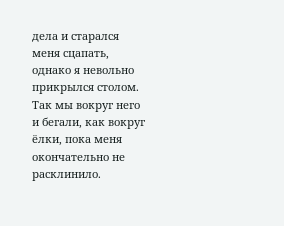дела и старался меня сцапать, однако я невольно прикрылся столом. Так мы вокруг него и бегали, как вокруг ёлки, пока меня окончательно не расклинило.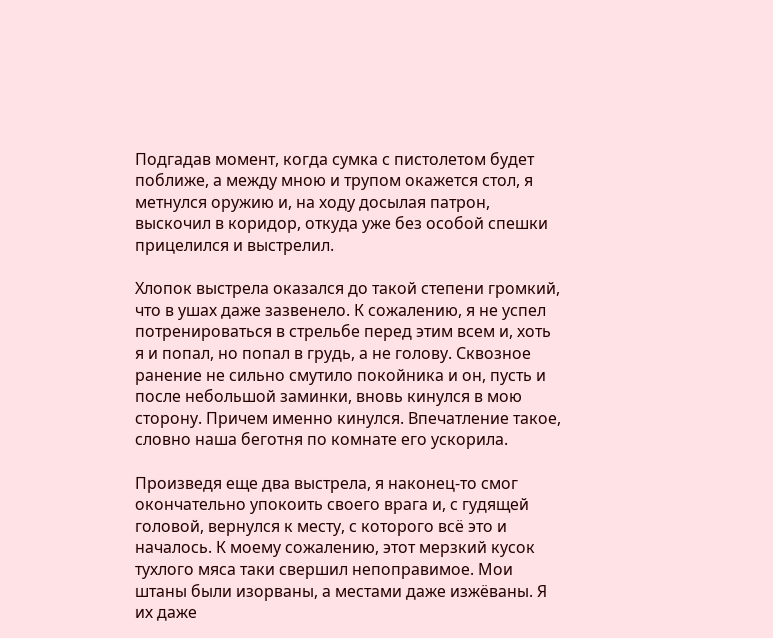Подгадав момент, когда сумка с пистолетом будет поближе, а между мною и трупом окажется стол, я метнулся оружию и, на ходу досылая патрон, выскочил в коридор, откуда уже без особой спешки прицелился и выстрелил.

Хлопок выстрела оказался до такой степени громкий, что в ушах даже зазвенело. К сожалению, я не успел потренироваться в стрельбе перед этим всем и, хоть я и попал, но попал в грудь, а не голову. Сквозное ранение не сильно смутило покойника и он, пусть и после небольшой заминки, вновь кинулся в мою сторону. Причем именно кинулся. Впечатление такое, словно наша беготня по комнате его ускорила.

Произведя еще два выстрела, я наконец-то смог окончательно упокоить своего врага и, с гудящей головой, вернулся к месту, с которого всё это и началось. К моему сожалению, этот мерзкий кусок тухлого мяса таки свершил непоправимое. Мои штаны были изорваны, а местами даже изжёваны. Я их даже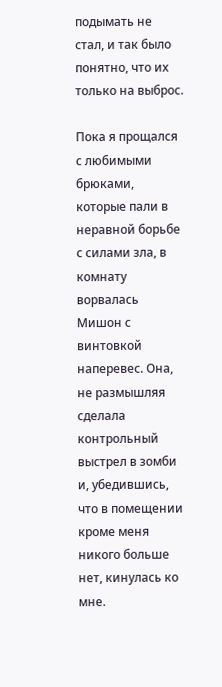подымать не стал, и так было понятно, что их только на выброс.

Пока я прощался с любимыми брюками, которые пали в неравной борьбе с силами зла, в комнату ворвалась Мишон с винтовкой наперевес. Она, не размышляя сделала контрольный выстрел в зомби и, убедившись, что в помещении кроме меня никого больше нет, кинулась ко мне.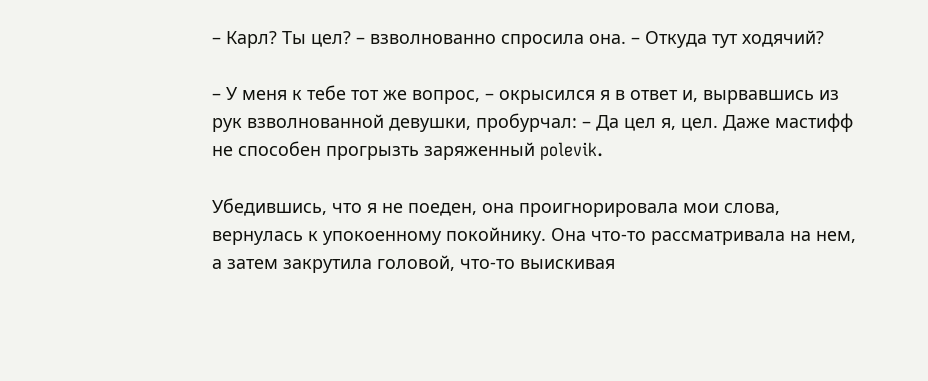– Карл? Ты цел? – взволнованно спросила она. – Откуда тут ходячий?

– У меня к тебе тот же вопрос, – окрысился я в ответ и, вырвавшись из рук взволнованной девушки, пробурчал: – Да цел я, цел. Даже мастифф не способен прогрызть заряженный polevik.

Убедившись, что я не поеден, она проигнорировала мои слова, вернулась к упокоенному покойнику. Она что-то рассматривала на нем, а затем закрутила головой, что-то выискивая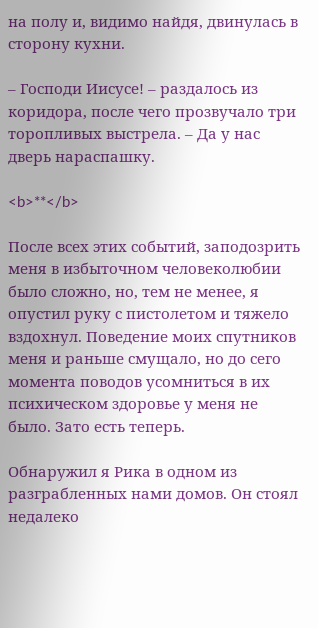на полу и, видимо найдя, двинулась в сторону кухни.

– Господи Иисусе! – раздалось из коридора, после чего прозвучало три торопливых выстрела. – Да у нас дверь нараспашку.

<b>**</b>

После всех этих событий, заподозрить меня в избыточном человеколюбии было сложно, но, тем не менее, я опустил руку с пистолетом и тяжело вздохнул. Поведение моих спутников меня и раньше смущало, но до сего момента поводов усомниться в их психическом здоровье у меня не было. Зато есть теперь.

Обнаружил я Рика в одном из разграбленных нами домов. Он стоял недалеко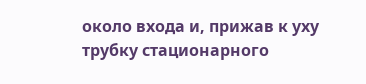около входа и, прижав к уху трубку стационарного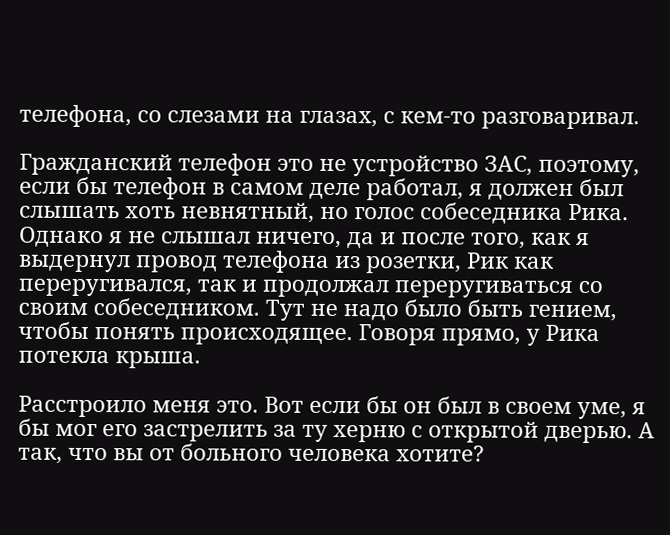телефона, со слезами на глазах, с кем-то разговаривал.

Гражданский телефон это не устройство ЗАС, поэтому, если бы телефон в самом деле работал, я должен был слышать хоть невнятный, но голос собеседника Рика. Однако я не слышал ничего, да и после того, как я выдернул провод телефона из розетки, Рик как переругивался, так и продолжал переругиваться со своим собеседником. Тут не надо было быть гением, чтобы понять происходящее. Говоря прямо, у Рика потекла крыша.

Расстроило меня это. Вот если бы он был в своем уме, я бы мог его застрелить за ту херню с открытой дверью. А так, что вы от больного человека хотите?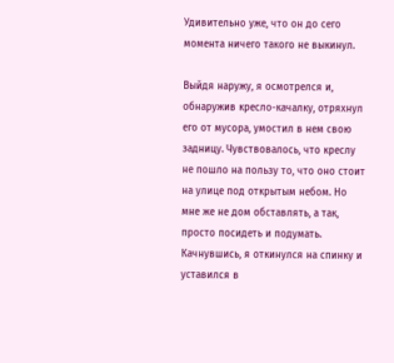Удивительно уже, что он до сего момента ничего такого не выкинул.

Выйдя наружу, я осмотрелся и, обнаружив кресло-качалку, отряхнул его от мусора, умостил в нем свою задницу. Чувствовалось, что креслу не пошло на пользу то, что оно стоит на улице под открытым небом. Но мне же не дом обставлять, а так, просто посидеть и подумать. Качнувшись, я откинулся на спинку и уставился в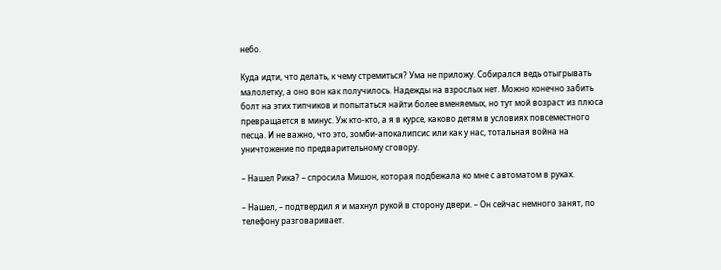небо.

Куда идти, что делать, к чему стремиться? Ума не приложу. Собирался ведь отыгрывать малолетку, а оно вон как получилось. Надежды на взрослых нет. Можно конечно забить болт на этих типчиков и попытаться найти более вменяемых, но тут мой возраст из плюса превращается в минус. Уж кто-кто, а я в курсе, каково детям в условиях повсеместного песца. И не важно, что это, зомби-апокалипсис или как у нас, тотальная война на уничтожение по предварительному сговору.

– Нашел Рика? – спросила Мишон, которая подбежала ко мне с автоматом в руках.

– Нашел, – подтвердил я и махнул рукой в сторону двери. – Он сейчас немного занят, по телефону разговаривает.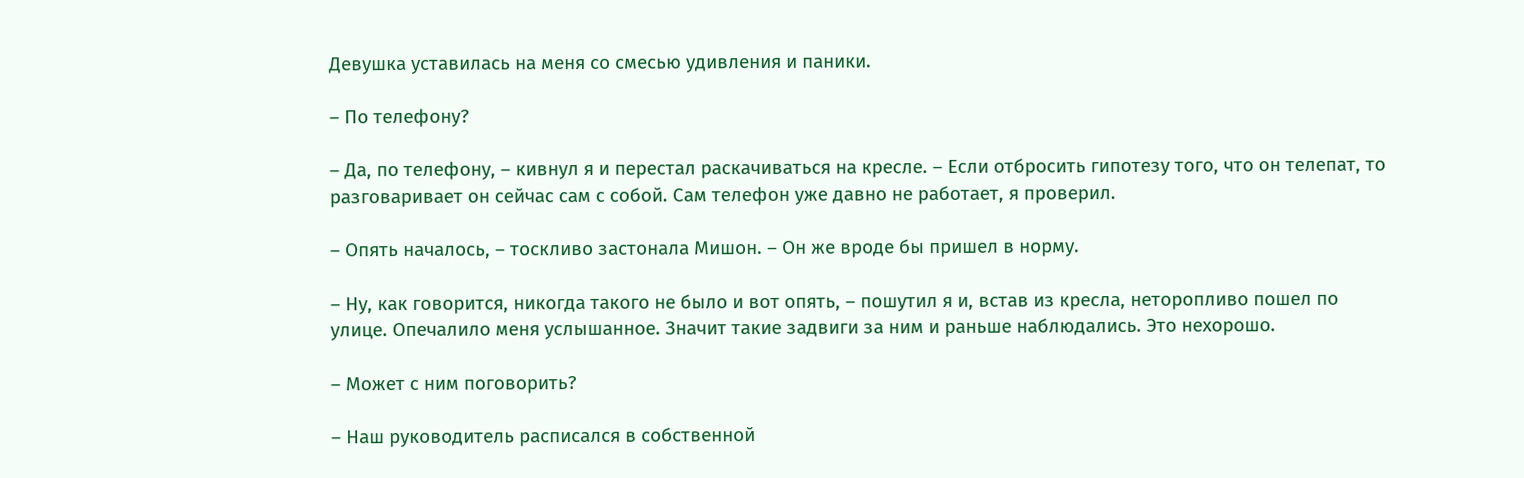Девушка уставилась на меня со смесью удивления и паники.

– По телефону?

– Да, по телефону, – кивнул я и перестал раскачиваться на кресле. – Если отбросить гипотезу того, что он телепат, то разговаривает он сейчас сам с собой. Сам телефон уже давно не работает, я проверил.

– Опять началось, – тоскливо застонала Мишон. – Он же вроде бы пришел в норму.

– Ну, как говорится, никогда такого не было и вот опять, – пошутил я и, встав из кресла, неторопливо пошел по улице. Опечалило меня услышанное. Значит такие задвиги за ним и раньше наблюдались. Это нехорошо.

– Может с ним поговорить?

– Наш руководитель расписался в собственной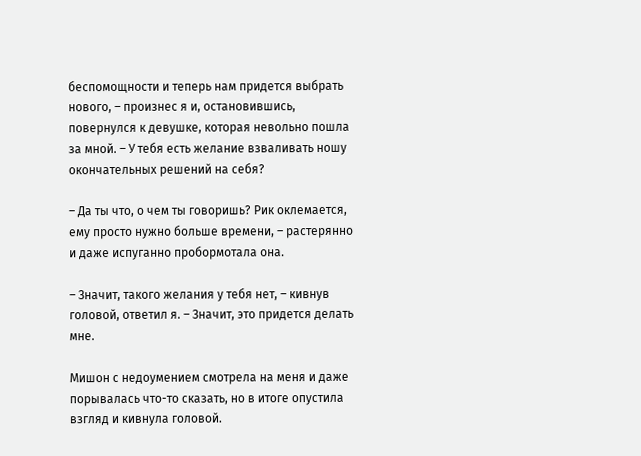беспомощности и теперь нам придется выбрать нового, – произнес я и, остановившись, повернулся к девушке, которая невольно пошла за мной. – У тебя есть желание взваливать ношу окончательных решений на себя?

– Да ты что, о чем ты говоришь? Рик оклемается, ему просто нужно больше времени, – растерянно и даже испуганно пробормотала она.

– Значит, такого желания у тебя нет, – кивнув головой, ответил я. – Значит, это придется делать мне.

Мишон с недоумением смотрела на меня и даже порывалась что-то сказать, но в итоге опустила взгляд и кивнула головой.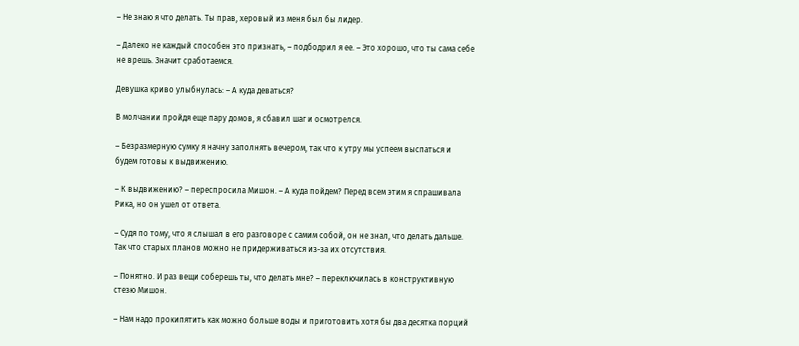– Не знаю я что делать. Ты прав, херовый из меня был бы лидер.

– Далеко не каждый способен это признать, – подбодрил я ее. – Это хорошо, что ты сама себе не врешь. Значит сработаемся.

Девушка криво улыбнулась: – А куда деваться?

В молчании пройдя еще пару домов, я сбавил шаг и осмотрелся.

– Безразмерную сумку я начну заполнять вечером, так что к утру мы успеем выспаться и будем готовы к выдвижению.

– К выдвижению? – переспросила Мишон. – А куда пойдем? Перед всем этим я спрашивала Рика, но он ушел от ответа.

– Судя по тому, что я слышал в его разговоре с самим собой, он не знал, что делать дальше. Так что старых планов можно не придерживаться из-за их отсутствия.

– Понятно. И раз вещи соберешь ты, что делать мне? – переключилась в конструктивную стезю Мишон.

– Нам надо прокипятить как можно больше воды и приготовить хотя бы два десятка порций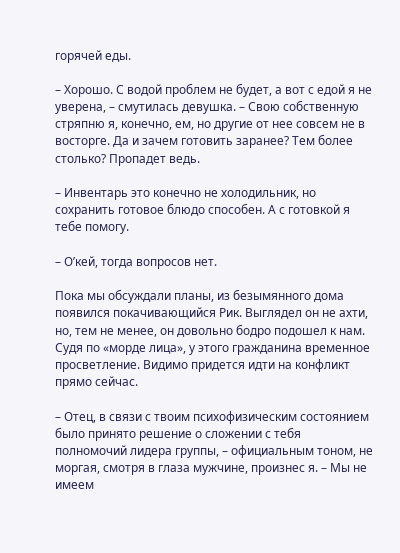горячей еды.

– Хорошо. С водой проблем не будет, а вот с едой я не уверена, – смутилась девушка. – Свою собственную стряпню я, конечно, ем, но другие от нее совсем не в восторге. Да и зачем готовить заранее? Тем более столько? Пропадет ведь.

– Инвентарь это конечно не холодильник, но сохранить готовое блюдо способен. А с готовкой я тебе помогу.

– О’кей, тогда вопросов нет.

Пока мы обсуждали планы, из безымянного дома появился покачивающийся Рик. Выглядел он не ахти, но, тем не менее, он довольно бодро подошел к нам. Судя по «морде лица», у этого гражданина временное просветление. Видимо придется идти на конфликт прямо сейчас.

– Отец, в связи с твоим психофизическим состоянием было принято решение о сложении с тебя полномочий лидера группы, – официальным тоном, не моргая, смотря в глаза мужчине, произнес я. – Мы не имеем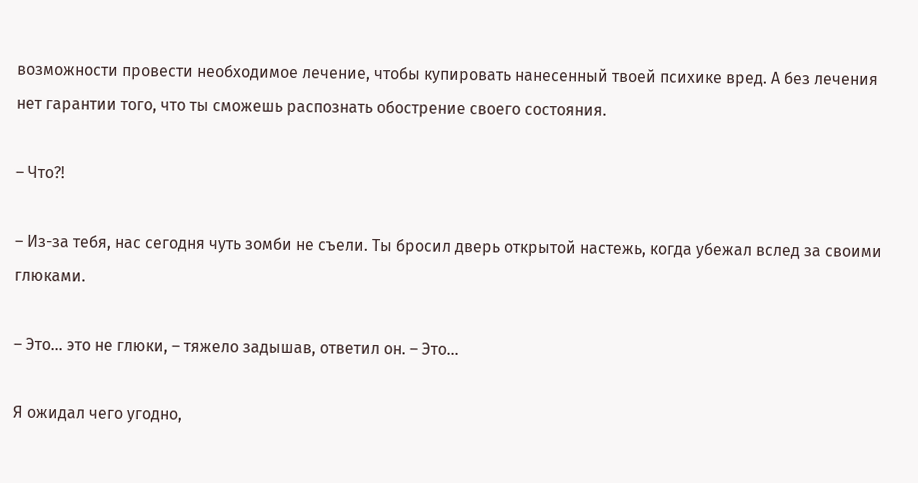возможности провести необходимое лечение, чтобы купировать нанесенный твоей психике вред. А без лечения нет гарантии того, что ты сможешь распознать обострение своего состояния.

– Что?!

– Из-за тебя, нас сегодня чуть зомби не съели. Ты бросил дверь открытой настежь, когда убежал вслед за своими глюками.

– Это… это не глюки, – тяжело задышав, ответил он. – Это…

Я ожидал чего угодно,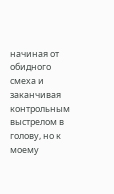начиная от обидного смеха и заканчивая контрольным выстрелом в голову, но к моему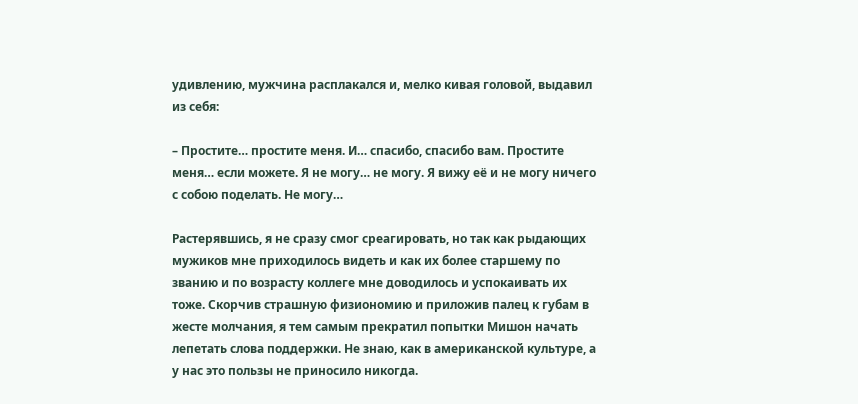удивлению, мужчина расплакался и, мелко кивая головой, выдавил из себя:

– Простите… простите меня. И… спасибо, спасибо вам. Простите меня… если можете. Я не могу… не могу. Я вижу её и не могу ничего с собою поделать. Не могу…

Растерявшись, я не сразу смог среагировать, но так как рыдающих мужиков мне приходилось видеть и как их более старшему по званию и по возрасту коллеге мне доводилось и успокаивать их тоже. Скорчив страшную физиономию и приложив палец к губам в жесте молчания, я тем самым прекратил попытки Мишон начать лепетать слова поддержки. Не знаю, как в американской культуре, а у нас это пользы не приносило никогда.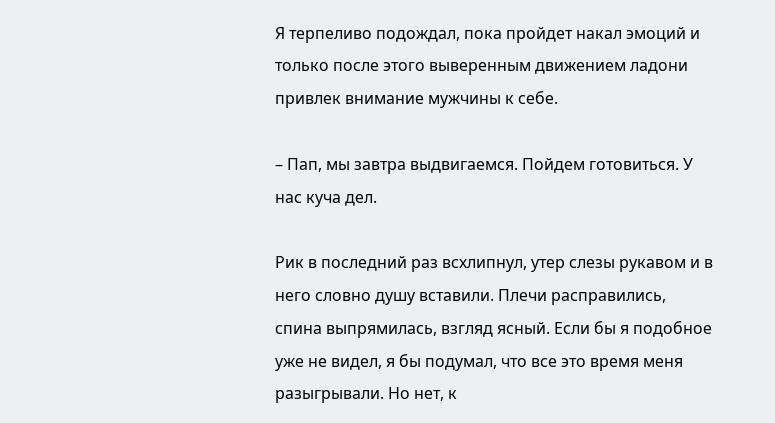Я терпеливо подождал, пока пройдет накал эмоций и только после этого выверенным движением ладони привлек внимание мужчины к себе.

– Пап, мы завтра выдвигаемся. Пойдем готовиться. У нас куча дел.

Рик в последний раз всхлипнул, утер слезы рукавом и в него словно душу вставили. Плечи расправились, спина выпрямилась, взгляд ясный. Если бы я подобное уже не видел, я бы подумал, что все это время меня разыгрывали. Но нет, к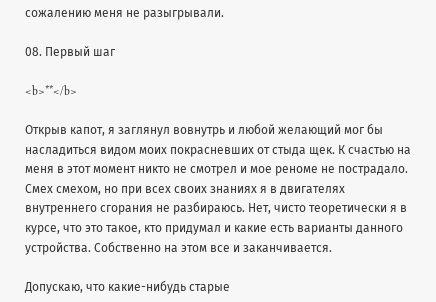сожалению меня не разыгрывали.

08. Первый шаг

<b>**</b>

Открыв капот, я заглянул вовнутрь и любой желающий мог бы насладиться видом моих покрасневших от стыда щек. К счастью на меня в этот момент никто не смотрел и мое реноме не пострадало. Смех смехом, но при всех своих знаниях я в двигателях внутреннего сгорания не разбираюсь. Нет, чисто теоретически я в курсе, что это такое, кто придумал и какие есть варианты данного устройства. Собственно на этом все и заканчивается.

Допускаю, что какие-нибудь старые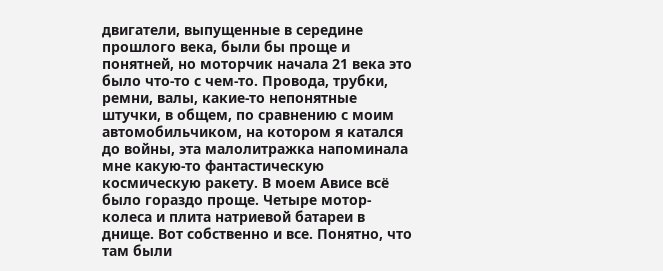двигатели, выпущенные в середине прошлого века, были бы проще и понятней, но моторчик начала 21 века это было что-то с чем-то. Провода, трубки, ремни, валы, какие-то непонятные штучки, в общем, по сравнению с моим автомобильчиком, на котором я катался до войны, эта малолитражка напоминала мне какую-то фантастическую космическую ракету. В моем Ависе всё было гораздо проще. Четыре мотор-колеса и плита натриевой батареи в днище. Вот собственно и все. Понятно, что там были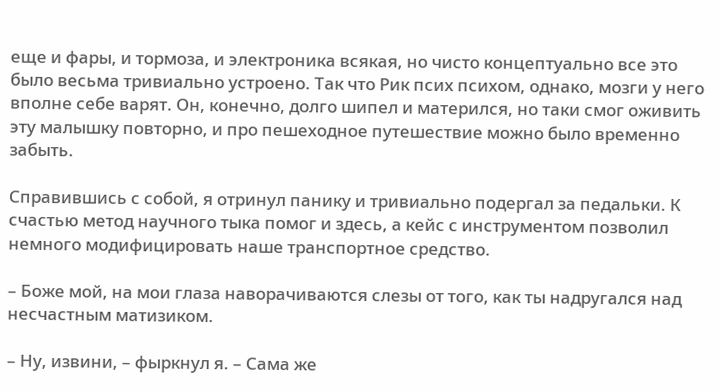еще и фары, и тормоза, и электроника всякая, но чисто концептуально все это было весьма тривиально устроено. Так что Рик псих психом, однако, мозги у него вполне себе варят. Он, конечно, долго шипел и матерился, но таки смог оживить эту малышку повторно, и про пешеходное путешествие можно было временно забыть.

Справившись с собой, я отринул панику и тривиально подергал за педальки. К счастью метод научного тыка помог и здесь, а кейс с инструментом позволил немного модифицировать наше транспортное средство.

– Боже мой, на мои глаза наворачиваются слезы от того, как ты надругался над несчастным матизиком.

– Ну, извини, – фыркнул я. – Сама же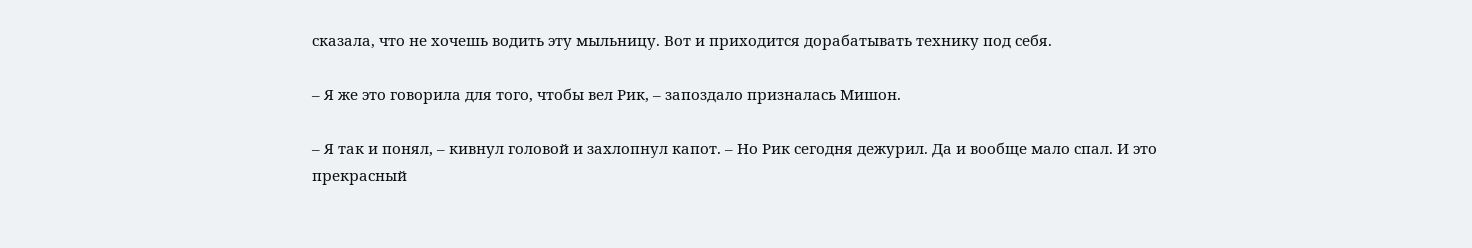сказала, что не хочешь водить эту мыльницу. Вот и приходится дорабатывать технику под себя.

– Я же это говорила для того, чтобы вел Рик, – запоздало призналась Мишон.

– Я так и понял, – кивнул головой и захлопнул капот. – Но Рик сегодня дежурил. Да и вообще мало спал. И это прекрасный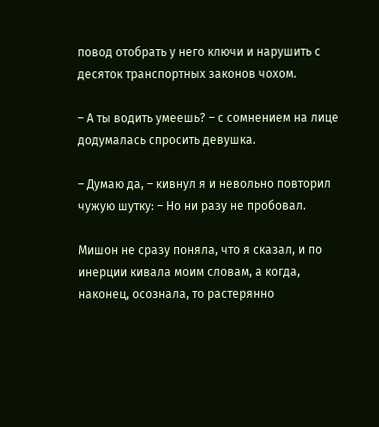повод отобрать у него ключи и нарушить с десяток транспортных законов чохом.

– А ты водить умеешь? – с сомнением на лице додумалась спросить девушка.

– Думаю да, – кивнул я и невольно повторил чужую шутку: – Но ни разу не пробовал.

Мишон не сразу поняла, что я сказал, и по инерции кивала моим словам, а когда, наконец, осознала, то растерянно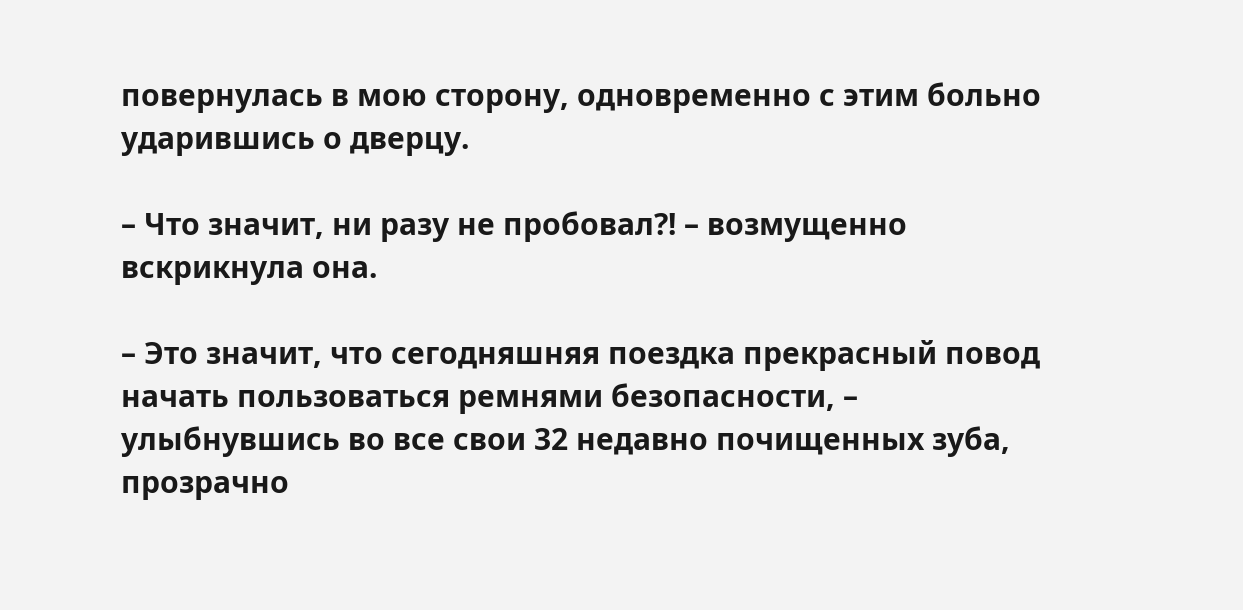повернулась в мою сторону, одновременно с этим больно ударившись о дверцу.

– Что значит, ни разу не пробовал?! – возмущенно вскрикнула она.

– Это значит, что сегодняшняя поездка прекрасный повод начать пользоваться ремнями безопасности, – улыбнувшись во все свои 32 недавно почищенных зуба, прозрачно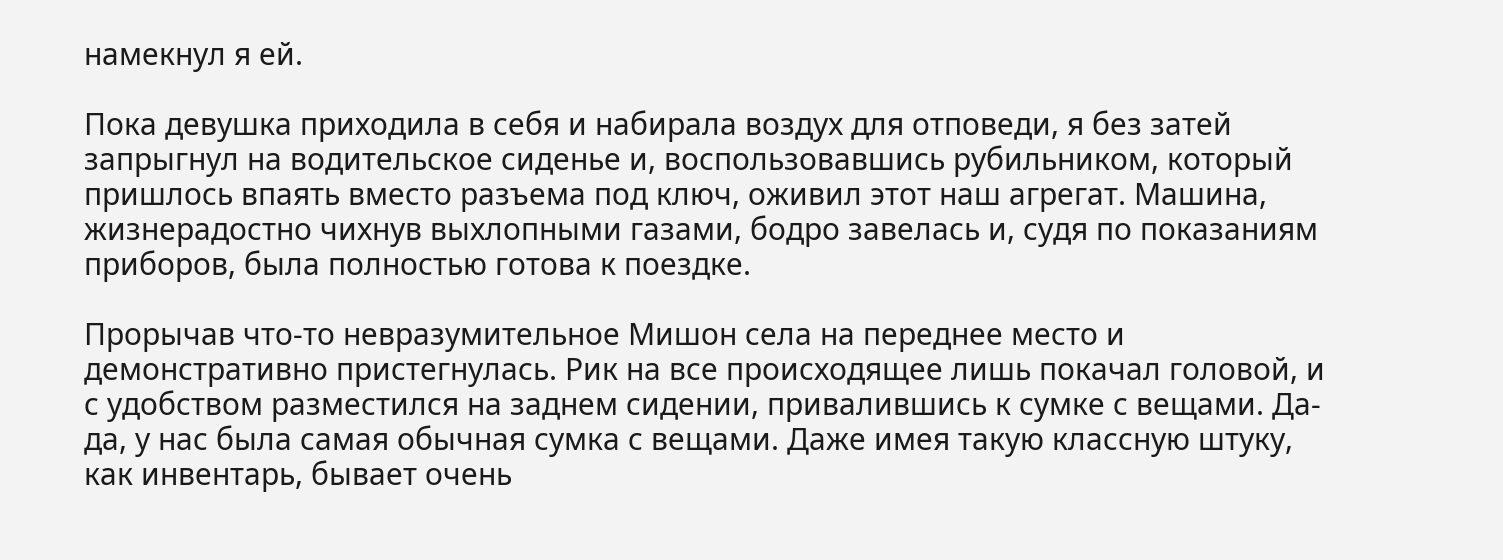намекнул я ей.

Пока девушка приходила в себя и набирала воздух для отповеди, я без затей запрыгнул на водительское сиденье и, воспользовавшись рубильником, который пришлось впаять вместо разъема под ключ, оживил этот наш агрегат. Машина, жизнерадостно чихнув выхлопными газами, бодро завелась и, судя по показаниям приборов, была полностью готова к поездке.

Прорычав что-то невразумительное Мишон села на переднее место и демонстративно пристегнулась. Рик на все происходящее лишь покачал головой, и с удобством разместился на заднем сидении, привалившись к сумке с вещами. Да-да, у нас была самая обычная сумка с вещами. Даже имея такую классную штуку, как инвентарь, бывает очень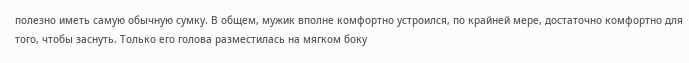полезно иметь самую обычную сумку. В общем, мужик вполне комфортно устроился, по крайней мере, достаточно комфортно для того, чтобы заснуть. Только его голова разместилась на мягком боку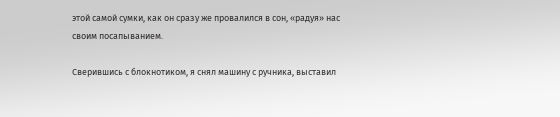этой самой сумки, как он сразу же провалился в сон, «радуя» нас своим посапыванием.

Сверившись с блокнотиком, я снял машину с ручника, выставил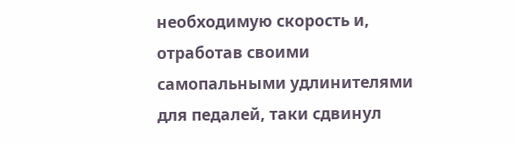необходимую скорость и, отработав своими самопальными удлинителями для педалей, таки сдвинул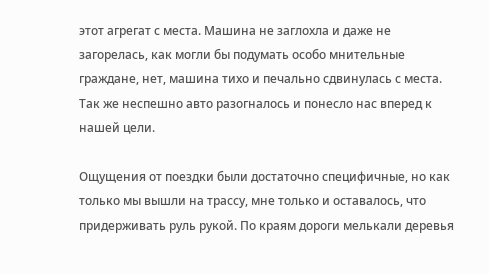этот агрегат с места. Машина не заглохла и даже не загорелась, как могли бы подумать особо мнительные граждане, нет, машина тихо и печально сдвинулась с места. Так же неспешно авто разогналось и понесло нас вперед к нашей цели.

Ощущения от поездки были достаточно специфичные, но как только мы вышли на трассу, мне только и оставалось, что придерживать руль рукой. По краям дороги мелькали деревья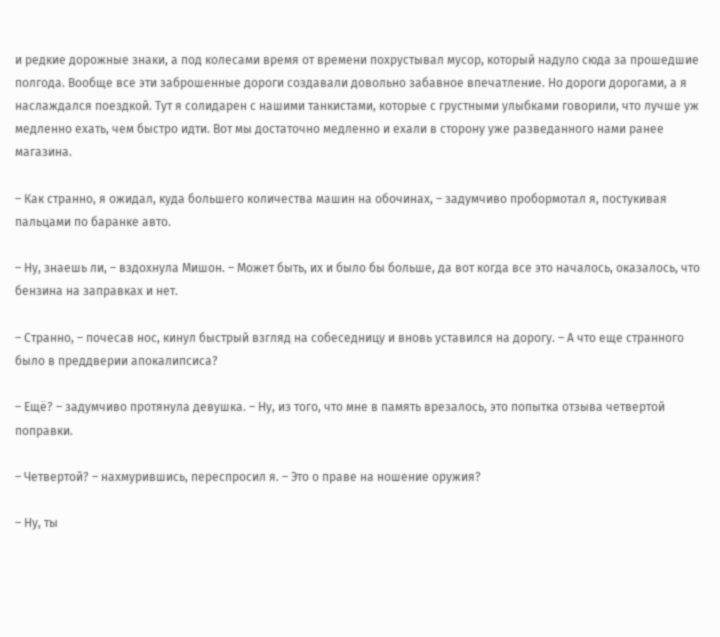и редкие дорожные знаки, а под колесами время от времени похрустывал мусор, который надуло сюда за прошедшие полгода. Вообще все эти заброшенные дороги создавали довольно забавное впечатление. Но дороги дорогами, а я наслаждался поездкой. Тут я солидарен с нашими танкистами, которые с грустными улыбками говорили, что лучше уж медленно ехать, чем быстро идти. Вот мы достаточно медленно и ехали в сторону уже разведанного нами ранее магазина.

– Как странно, я ожидал, куда большего количества машин на обочинах, – задумчиво пробормотал я, постукивая пальцами по баранке авто.

– Ну, знаешь ли, – вздохнула Мишон. – Может быть, их и было бы больше, да вот когда все это началось, оказалось, что бензина на заправках и нет.

– Странно, – почесав нос, кинул быстрый взгляд на собеседницу и вновь уставился на дорогу. – А что еще странного было в преддверии апокалипсиса?

– Ещё? – задумчиво протянула девушка. – Ну, из того, что мне в память врезалось, это попытка отзыва четвертой поправки.

– Четвертой? – нахмурившись, переспросил я. – Это о праве на ношение оружия?

– Ну, ты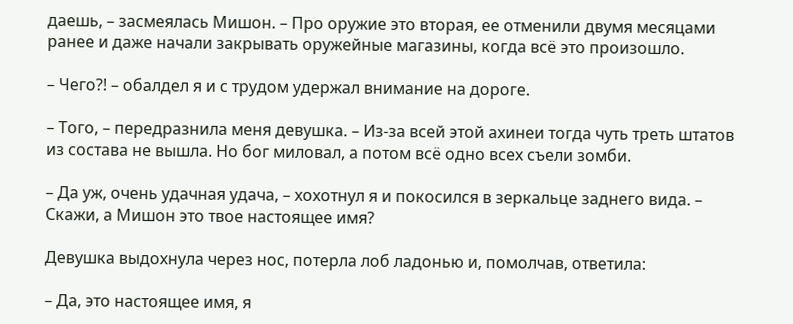даешь, – засмеялась Мишон. – Про оружие это вторая, ее отменили двумя месяцами ранее и даже начали закрывать оружейные магазины, когда всё это произошло.

– Чего?! – обалдел я и с трудом удержал внимание на дороге.

– Того, – передразнила меня девушка. – Из-за всей этой ахинеи тогда чуть треть штатов из состава не вышла. Но бог миловал, а потом всё одно всех съели зомби.

– Да уж, очень удачная удача, – хохотнул я и покосился в зеркальце заднего вида. – Скажи, а Мишон это твое настоящее имя?

Девушка выдохнула через нос, потерла лоб ладонью и, помолчав, ответила:

– Да, это настоящее имя, я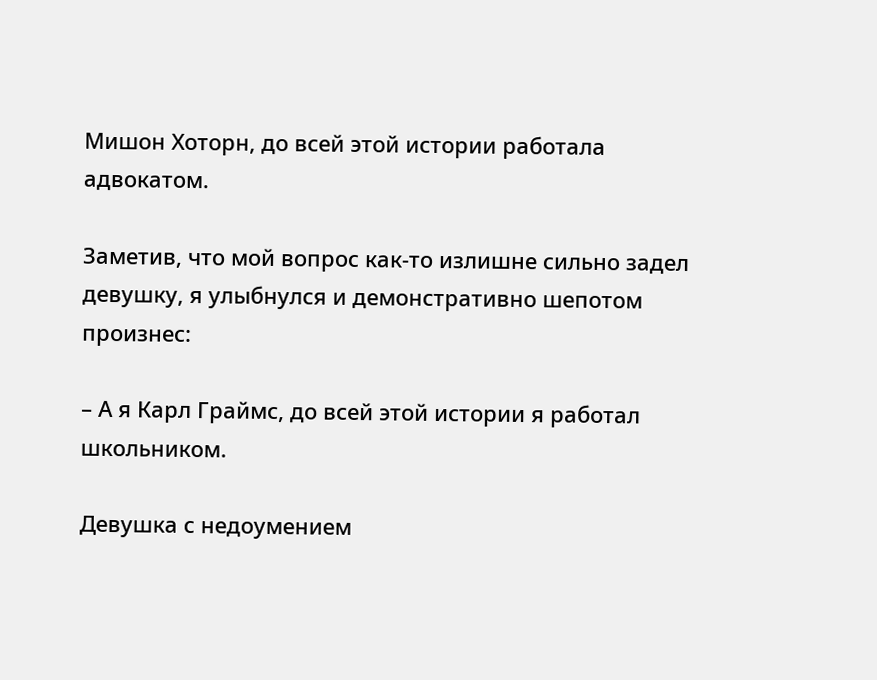Мишон Хоторн, до всей этой истории работала адвокатом.

Заметив, что мой вопрос как-то излишне сильно задел девушку, я улыбнулся и демонстративно шепотом произнес:

– А я Карл Граймс, до всей этой истории я работал школьником.

Девушка с недоумением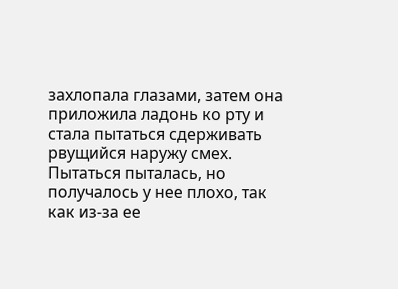захлопала глазами, затем она приложила ладонь ко рту и стала пытаться сдерживать рвущийся наружу смех. Пытаться пыталась, но получалось у нее плохо, так как из-за ее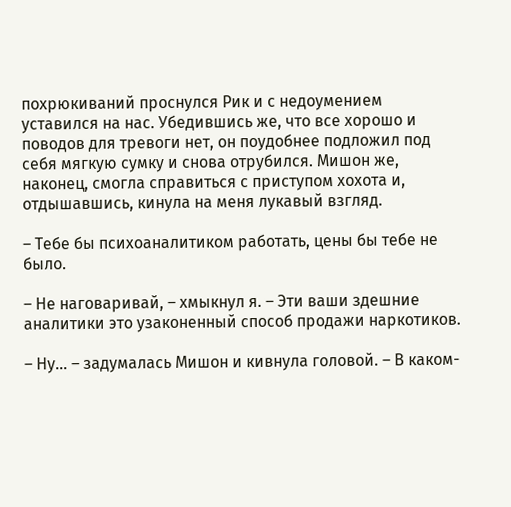похрюкиваний проснулся Рик и с недоумением уставился на нас. Убедившись же, что все хорошо и поводов для тревоги нет, он поудобнее подложил под себя мягкую сумку и снова отрубился. Мишон же, наконец, смогла справиться с приступом хохота и, отдышавшись, кинула на меня лукавый взгляд.

– Тебе бы психоаналитиком работать, цены бы тебе не было.

– Не наговаривай, – хмыкнул я. – Эти ваши здешние аналитики это узаконенный способ продажи наркотиков.

– Ну… – задумалась Мишон и кивнула головой. – В каком-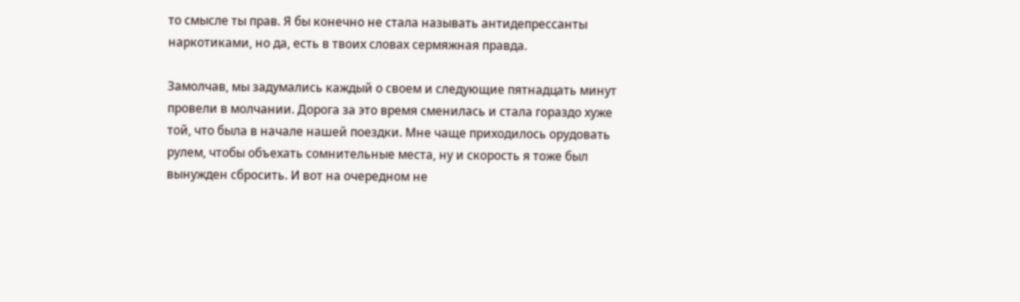то смысле ты прав. Я бы конечно не стала называть антидепрессанты наркотиками, но да, есть в твоих словах сермяжная правда.

Замолчав, мы задумались каждый о своем и следующие пятнадцать минут провели в молчании. Дорога за это время сменилась и стала гораздо хуже той, что была в начале нашей поездки. Мне чаще приходилось орудовать рулем, чтобы объехать сомнительные места, ну и скорость я тоже был вынужден сбросить. И вот на очередном не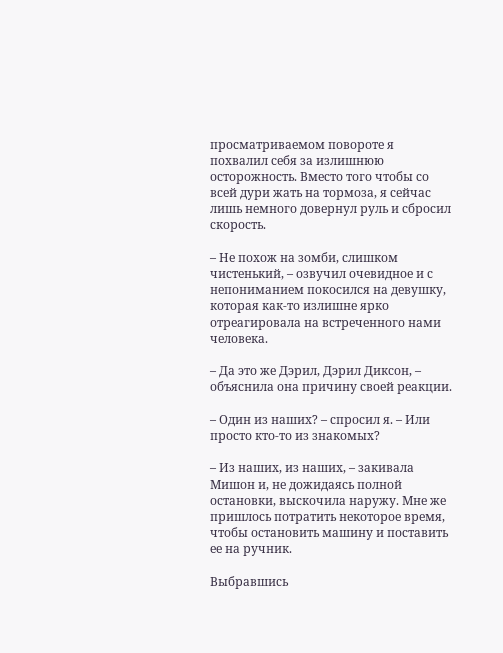просматриваемом повороте я похвалил себя за излишнюю осторожность. Вместо того чтобы со всей дури жать на тормоза, я сейчас лишь немного довернул руль и сбросил скорость.

– Не похож на зомби, слишком чистенький, – озвучил очевидное и с непониманием покосился на девушку, которая как-то излишне ярко отреагировала на встреченного нами человека.

– Да это же Дэрил, Дэрил Диксон, – объяснила она причину своей реакции.

– Один из наших? – спросил я. – Или просто кто-то из знакомых?

– Из наших, из наших, – закивала Мишон и, не дожидаясь полной остановки, выскочила наружу. Мне же пришлось потратить некоторое время, чтобы остановить машину и поставить ее на ручник.

Выбравшись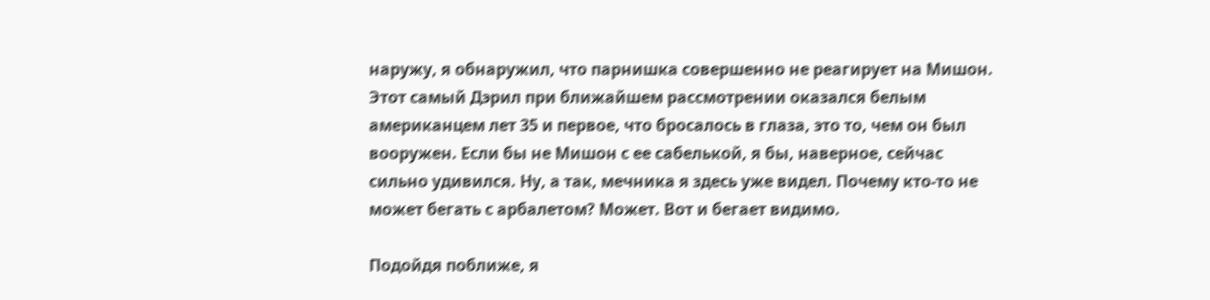наружу, я обнаружил, что парнишка совершенно не реагирует на Мишон. Этот самый Дэрил при ближайшем рассмотрении оказался белым американцем лет 35 и первое, что бросалось в глаза, это то, чем он был вооружен. Если бы не Мишон с ее сабелькой, я бы, наверное, сейчас сильно удивился. Ну, а так, мечника я здесь уже видел. Почему кто-то не может бегать с арбалетом? Может. Вот и бегает видимо.

Подойдя поближе, я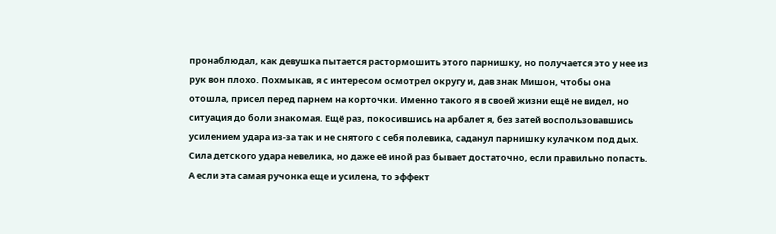пронаблюдал, как девушка пытается растормошить этого парнишку, но получается это у нее из рук вон плохо. Похмыкав, я с интересом осмотрел округу и, дав знак Мишон, чтобы она отошла, присел перед парнем на корточки. Именно такого я в своей жизни ещё не видел, но ситуация до боли знакомая. Ещё раз, покосившись на арбалет я, без затей воспользовавшись усилением удара из-за так и не снятого с себя полевика, саданул парнишку кулачком под дых. Сила детского удара невелика, но даже её иной раз бывает достаточно, если правильно попасть. А если эта самая ручонка еще и усилена, то эффект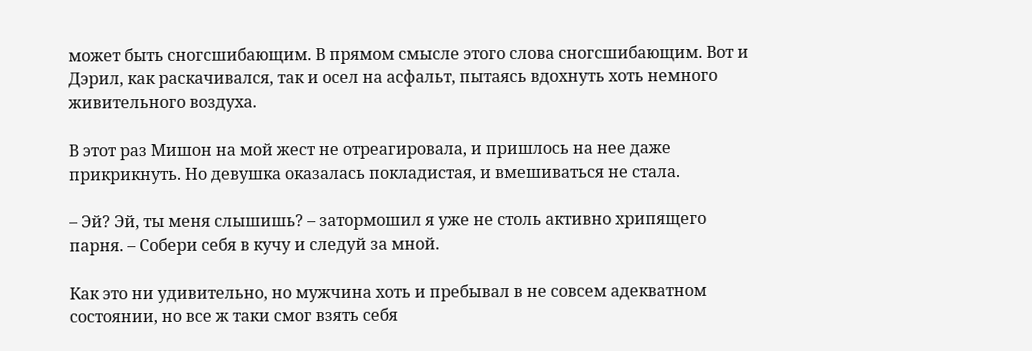может быть сногсшибающим. В прямом смысле этого слова сногсшибающим. Вот и Дэрил, как раскачивался, так и осел на асфальт, пытаясь вдохнуть хоть немного живительного воздуха.

В этот раз Мишон на мой жест не отреагировала, и пришлось на нее даже прикрикнуть. Но девушка оказалась покладистая, и вмешиваться не стала.

– Эй? Эй, ты меня слышишь? – затормошил я уже не столь активно хрипящего парня. – Собери себя в кучу и следуй за мной.

Как это ни удивительно, но мужчина хоть и пребывал в не совсем адекватном состоянии, но все ж таки смог взять себя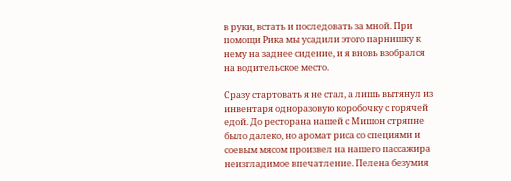в руки, встать и последовать за мной. При помощи Рика мы усадили этого парнишку к нему на заднее сидение, и я вновь взобрался на водительское место.

Сразу стартовать я не стал, а лишь вытянул из инвентаря одноразовую коробочку с горячей едой. До ресторана нашей с Мишон стряпне было далеко, но аромат риса со специями и соевым мясом произвел на нашего пассажира неизгладимое впечатление. Пелена безумия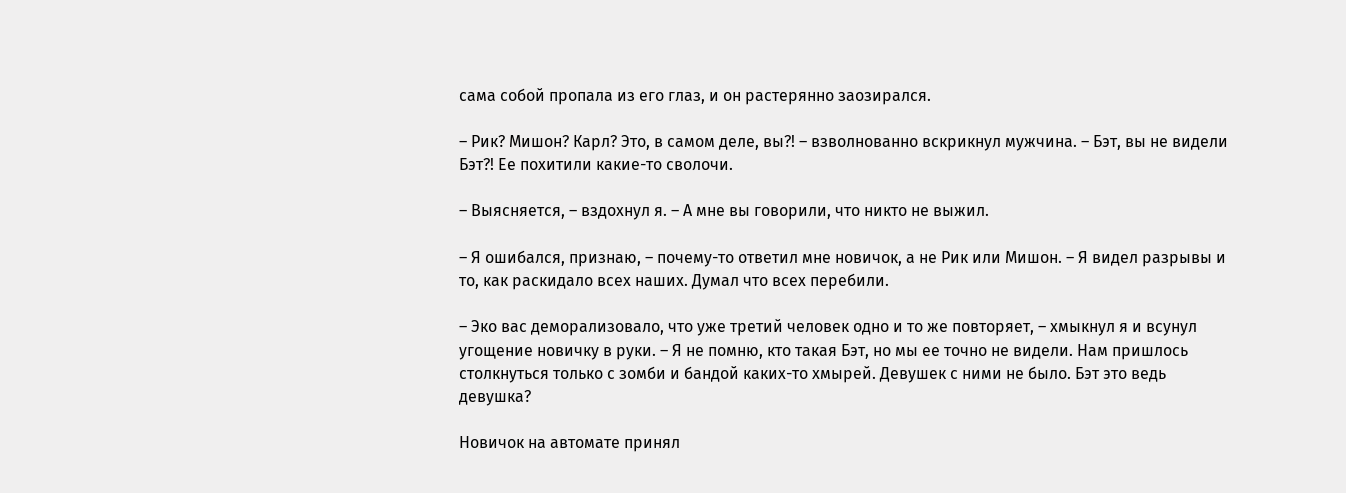сама собой пропала из его глаз, и он растерянно заозирался.

– Рик? Мишон? Карл? Это, в самом деле, вы?! – взволнованно вскрикнул мужчина. – Бэт, вы не видели Бэт?! Ее похитили какие-то сволочи.

– Выясняется, – вздохнул я. – А мне вы говорили, что никто не выжил.

– Я ошибался, признаю, – почему-то ответил мне новичок, а не Рик или Мишон. – Я видел разрывы и то, как раскидало всех наших. Думал что всех перебили.

– Эко вас деморализовало, что уже третий человек одно и то же повторяет, – хмыкнул я и всунул угощение новичку в руки. – Я не помню, кто такая Бэт, но мы ее точно не видели. Нам пришлось столкнуться только с зомби и бандой каких-то хмырей. Девушек с ними не было. Бэт это ведь девушка?

Новичок на автомате принял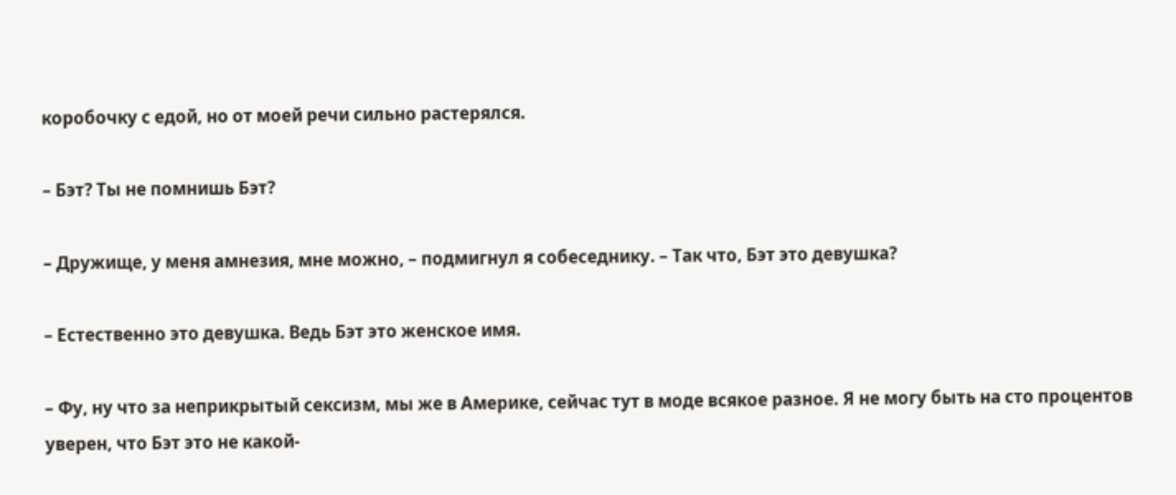коробочку с едой, но от моей речи сильно растерялся.

– Бэт? Ты не помнишь Бэт?

– Дружище, у меня амнезия, мне можно, – подмигнул я собеседнику. – Так что, Бэт это девушка?

– Естественно это девушка. Ведь Бэт это женское имя.

– Фу, ну что за неприкрытый сексизм, мы же в Америке, сейчас тут в моде всякое разное. Я не могу быть на сто процентов уверен, что Бэт это не какой-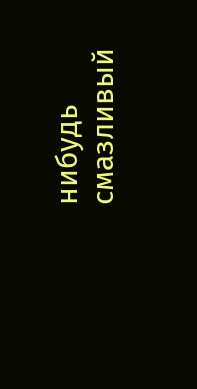нибудь смазливый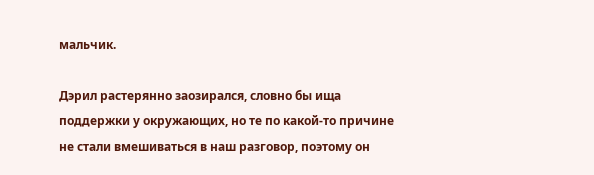мальчик.

Дэрил растерянно заозирался, словно бы ища поддержки у окружающих, но те по какой-то причине не стали вмешиваться в наш разговор, поэтому он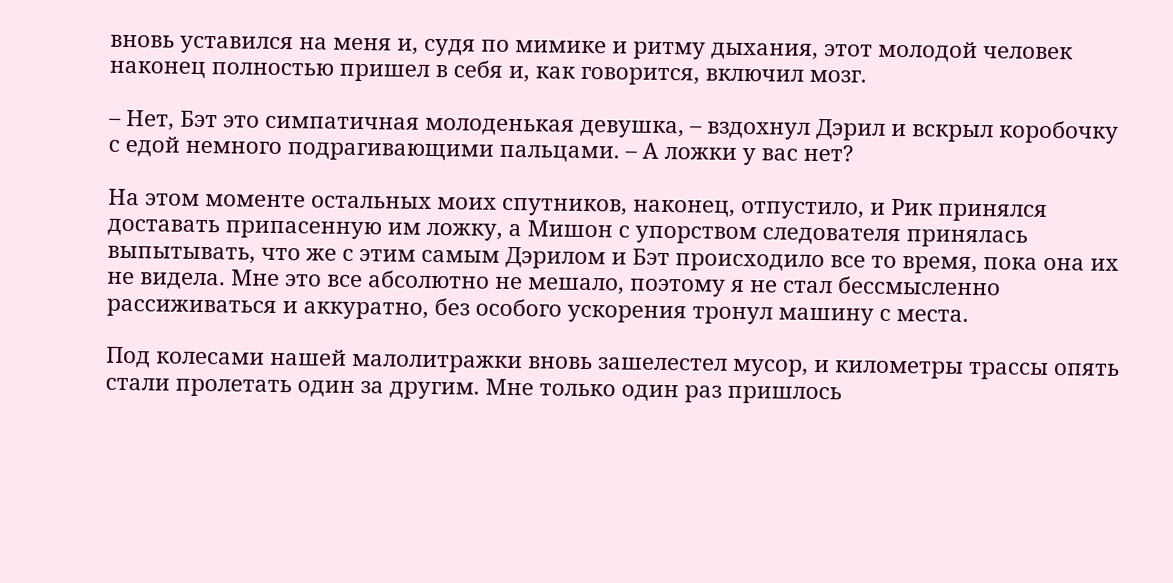вновь уставился на меня и, судя по мимике и ритму дыхания, этот молодой человек наконец полностью пришел в себя и, как говорится, включил мозг.

– Нет, Бэт это симпатичная молоденькая девушка, – вздохнул Дэрил и вскрыл коробочку с едой немного подрагивающими пальцами. – А ложки у вас нет?

На этом моменте остальных моих спутников, наконец, отпустило, и Рик принялся доставать припасенную им ложку, а Мишон с упорством следователя принялась выпытывать, что же с этим самым Дэрилом и Бэт происходило все то время, пока она их не видела. Мне это все абсолютно не мешало, поэтому я не стал бессмысленно рассиживаться и аккуратно, без особого ускорения тронул машину с места.

Под колесами нашей малолитражки вновь зашелестел мусор, и километры трассы опять стали пролетать один за другим. Мне только один раз пришлось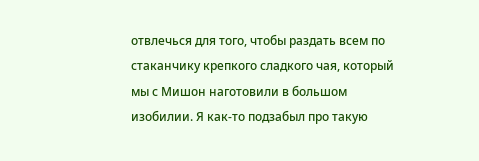отвлечься для того, чтобы раздать всем по стаканчику крепкого сладкого чая, который мы с Мишон наготовили в большом изобилии. Я как-то подзабыл про такую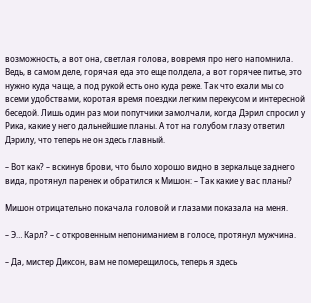возможность, а вот она, светлая голова, вовремя про него напомнила. Ведь, в самом деле, горячая еда это еще полдела, а вот горячее питье, это нужно куда чаще, а под рукой есть оно куда реже. Так что ехали мы со всеми удобствами, коротая время поездки легким перекусом и интересной беседой. Лишь один раз мои попутчики замолчали, когда Дэрил спросил у Рика, какие у него дальнейшие планы. А тот на голубом глазу ответил Дэрилу, что теперь не он здесь главный.

– Вот как? – вскинув брови, что было хорошо видно в зеркальце заднего вида, протянул паренек и обратился к Мишон: – Так какие у вас планы?

Мишон отрицательно покачала головой и глазами показала на меня.

– Э… Карл? – с откровенным непониманием в голосе, протянул мужчина.

– Да, мистер Диксон, вам не померещилось, теперь я здесь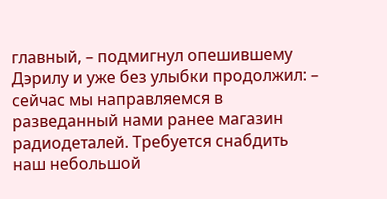главный, – подмигнул опешившему Дэрилу и уже без улыбки продолжил: – сейчас мы направляемся в разведанный нами ранее магазин радиодеталей. Требуется снабдить наш небольшой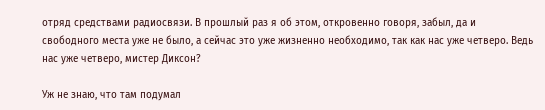отряд средствами радиосвязи. В прошлый раз я об этом, откровенно говоря, забыл, да и свободного места уже не было, а сейчас это уже жизненно необходимо, так как нас уже четверо. Ведь нас уже четверо, мистер Диксон?

Уж не знаю, что там подумал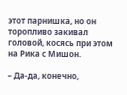этот парнишка, но он торопливо закивал головой, косясь при этом на Рика с Мишон.

– Да-да, конечно,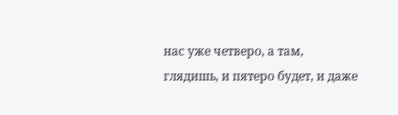нас уже четверо, а там, глядишь, и пятеро будет, и даже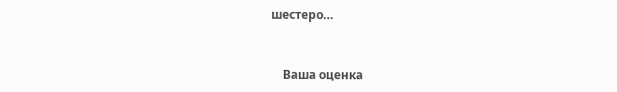шестеро…


    Ваша оценка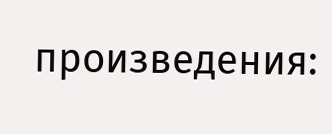произведения: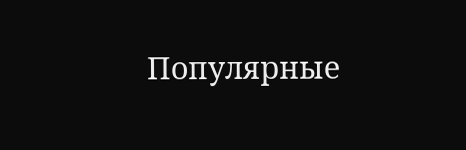Популярные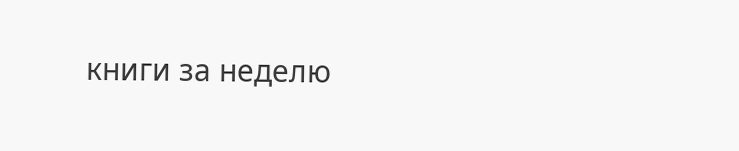книги за неделю